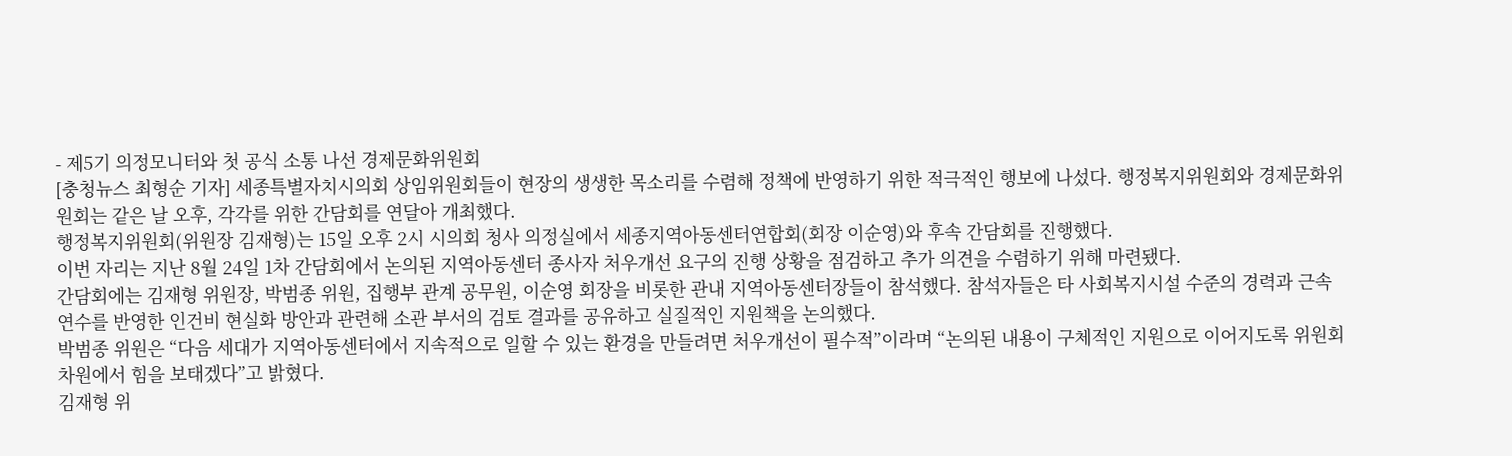- 제5기 의정모니터와 첫 공식 소통 나선 경제문화위원회
[충청뉴스 최형순 기자] 세종특별자치시의회 상임위원회들이 현장의 생생한 목소리를 수렴해 정책에 반영하기 위한 적극적인 행보에 나섰다. 행정복지위원회와 경제문화위원회는 같은 날 오후, 각각를 위한 간담회를 연달아 개최했다.
행정복지위원회(위원장 김재형)는 15일 오후 2시 시의회 청사 의정실에서 세종지역아동센터연합회(회장 이순영)와 후속 간담회를 진행했다.
이번 자리는 지난 8월 24일 1차 간담회에서 논의된 지역아동센터 종사자 처우개선 요구의 진행 상황을 점검하고 추가 의견을 수렴하기 위해 마련됐다.
간담회에는 김재형 위원장, 박범종 위원, 집행부 관계 공무원, 이순영 회장을 비롯한 관내 지역아동센터장들이 참석했다. 참석자들은 타 사회복지시설 수준의 경력과 근속연수를 반영한 인건비 현실화 방안과 관련해 소관 부서의 검토 결과를 공유하고 실질적인 지원책을 논의했다.
박범종 위원은 “다음 세대가 지역아동센터에서 지속적으로 일할 수 있는 환경을 만들려면 처우개선이 필수적”이라며 “논의된 내용이 구체적인 지원으로 이어지도록 위원회 차원에서 힘을 보태겠다”고 밝혔다.
김재형 위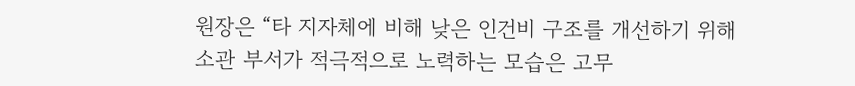원장은 “타 지자체에 비해 낮은 인건비 구조를 개선하기 위해 소관 부서가 적극적으로 노력하는 모습은 고무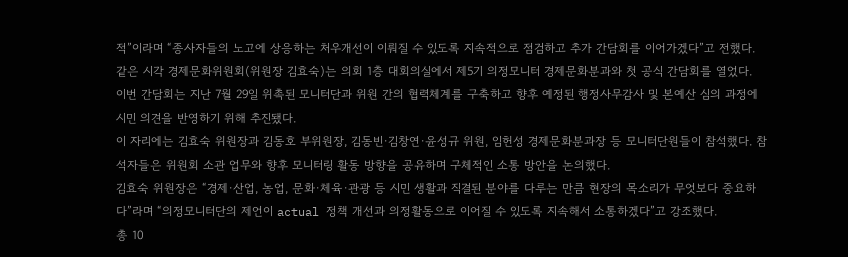적”이라며 “종사자들의 노고에 상응하는 처우개선이 이뤄질 수 있도록 지속적으로 점검하고 추가 간담회를 이어가겠다”고 전했다.
같은 시각 경제문화위원회(위원장 김효숙)는 의회 1층 대회의실에서 제5기 의정모니터 경제문화분과와 첫 공식 간담회를 열었다.
이번 간담회는 지난 7월 29일 위촉된 모니터단과 위원 간의 협력체계를 구축하고 향후 예정된 행정사무감사 및 본예산 심의 과정에 시민 의견을 반영하기 위해 추진됐다.
이 자리에는 김효숙 위원장과 김동호 부위원장, 김동빈·김창연·윤성규 위원, 임헌성 경제문화분과장 등 모니터단원들이 참석했다. 참석자들은 위원회 소관 업무와 향후 모니터링 활동 방향을 공유하며 구체적인 소통 방안을 논의했다.
김효숙 위원장은 “경제·산업, 농업, 문화·체육·관광 등 시민 생활과 직결된 분야를 다루는 만큼 현장의 목소리가 무엇보다 중요하다”라며 “의정모니터단의 제언이 actual 정책 개선과 의정활동으로 이어질 수 있도록 지속해서 소통하겠다”고 강조했다.
총 10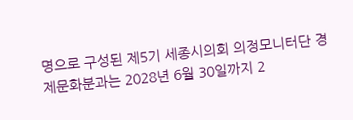명으로 구성된 제5기 세종시의회 의정모니터단 경제문화분과는 2028년 6월 30일까지 2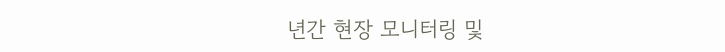년간 현장 모니터링 및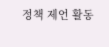정책 제언 활동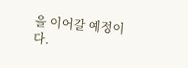을 이어갈 예정이다.